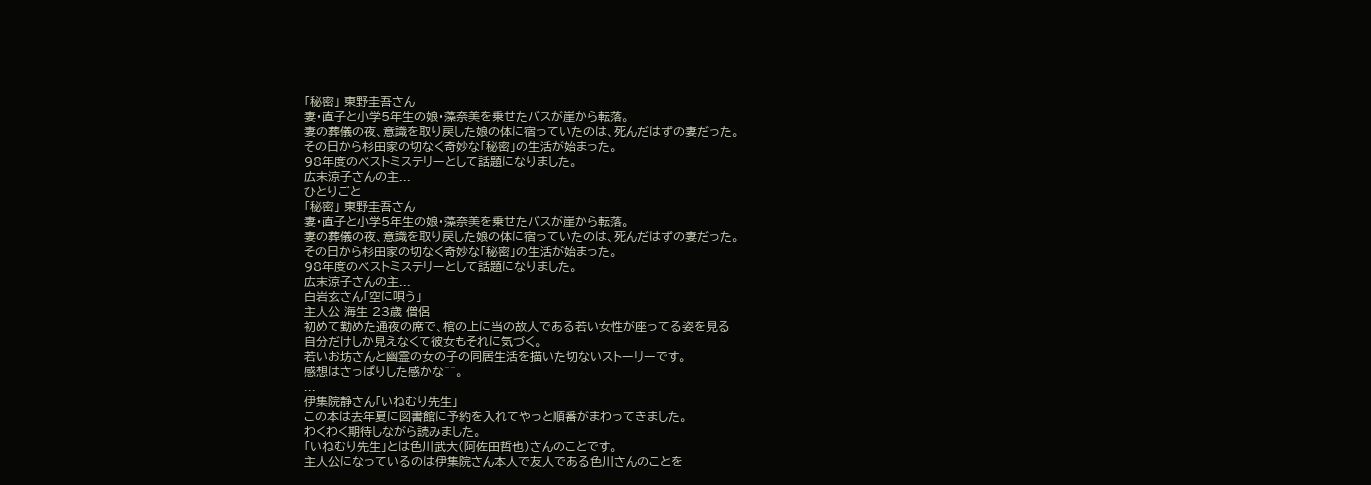「秘密」 東野圭吾さん
妻・直子と小学5年生の娘・藻奈美を乗せたバスが崖から転落。
妻の葬儀の夜、意識を取り戻した娘の体に宿っていたのは、死んだはずの妻だった。
その日から杉田家の切なく奇妙な「秘密」の生活が始まった。
98年度のベストミステリーとして話題になりました。
広末涼子さんの主...
ひとりごと
「秘密」 東野圭吾さん
妻・直子と小学5年生の娘・藻奈美を乗せたバスが崖から転落。
妻の葬儀の夜、意識を取り戻した娘の体に宿っていたのは、死んだはずの妻だった。
その日から杉田家の切なく奇妙な「秘密」の生活が始まった。
98年度のベストミステリーとして話題になりました。
広末涼子さんの主...
白岩玄さん「空に唄う」
主人公 海生 23歳 僧侶
初めて勤めた通夜の席で、棺の上に当の故人である若い女性が座ってる姿を見る
自分だけしか見えなくて彼女もそれに気づく。
若いお坊さんと幽霊の女の子の同居生活を描いた切ないストーリーです。
感想はさっぱりした感かな^^。
...
伊集院静さん「いねむり先生」
この本は去年夏に図書館に予約を入れてやっと順番がまわってきました。
わくわく期待しながら読みました。
「いねむり先生」とは色川武大(阿佐田哲也)さんのことです。
主人公になっているのは伊集院さん本人で友人である色川さんのことを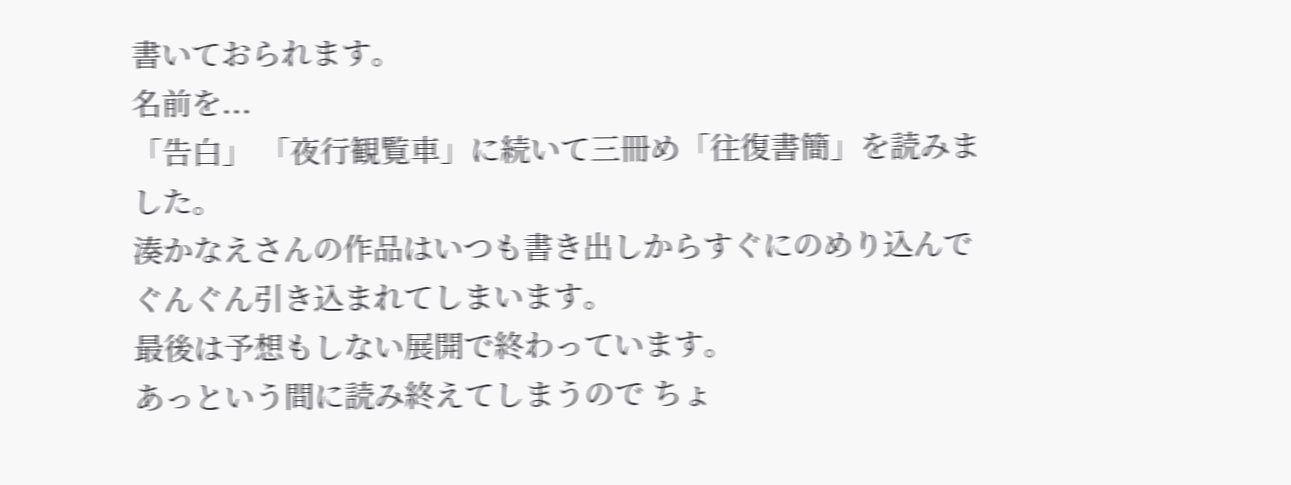書いておられます。
名前を...
「告白」 「夜行観覧車」に続いて三冊め「往復書簡」を読みました。
湊かなえさんの作品はいつも書き出しからすぐにのめり込んで
ぐんぐん引き込まれてしまいます。
最後は予想もしない展開で終わっています。
あっという間に読み終えてしまうので ちょ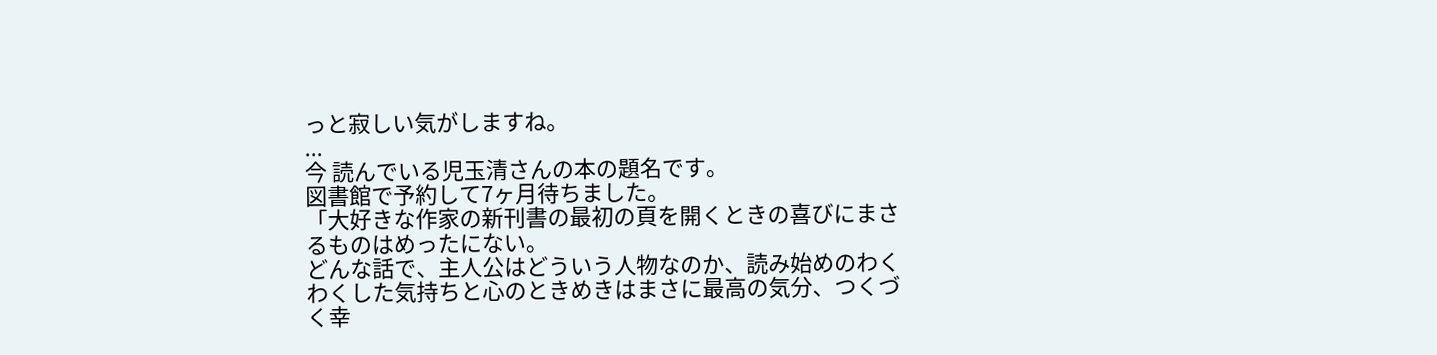っと寂しい気がしますね。
...
今 読んでいる児玉清さんの本の題名です。
図書館で予約して7ヶ月待ちました。
「大好きな作家の新刊書の最初の頁を開くときの喜びにまさるものはめったにない。
どんな話で、主人公はどういう人物なのか、読み始めのわくわくした気持ちと心のときめきはまさに最高の気分、つくづく幸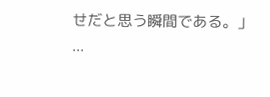せだと思う瞬間である。」
...